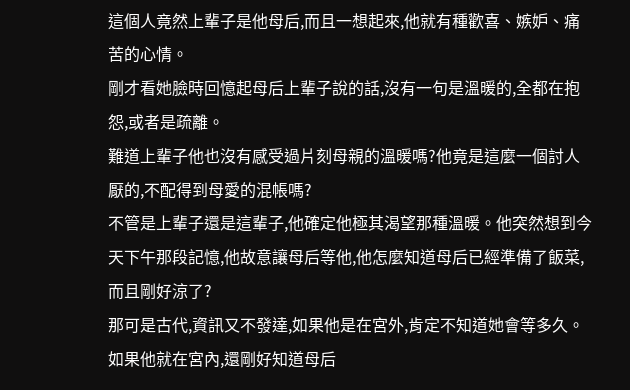這個人竟然上輩子是他母后,而且一想起來,他就有種歡喜、嫉妒、痛苦的心情。
剛才看她臉時回憶起母后上輩子說的話,沒有一句是溫暖的,全都在抱怨,或者是疏離。
難道上輩子他也沒有感受過片刻母親的溫暖嗎?他竟是這麼一個討人厭的,不配得到母愛的混帳嗎?
不管是上輩子還是這輩子,他確定他極其渴望那種溫暖。他突然想到今天下午那段記憶,他故意讓母后等他,他怎麼知道母后已經準備了飯菜,而且剛好涼了?
那可是古代,資訊又不發達,如果他是在宮外,肯定不知道她會等多久。如果他就在宮內,還剛好知道母后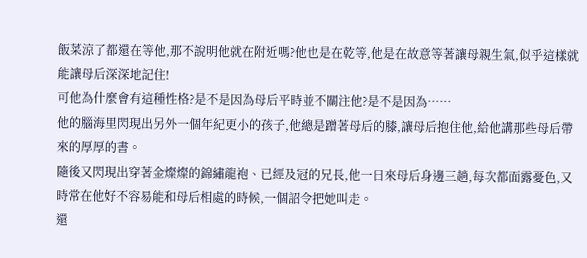飯菜涼了都還在等他,那不說明他就在附近嗎?他也是在乾等,他是在故意等著讓母親生氣,似乎這樣就能讓母后深深地記住!
可他為什麼會有這種性格?是不是因為母后平時並不關注他?是不是因為……
他的腦海里閃現出另外一個年紀更小的孩子,他總是蹭著母后的膝,讓母后抱住他,給他講那些母后帶來的厚厚的書。
隨後又閃現出穿著金燦燦的錦繡龍袍、已經及冠的兄長,他一日來母后身邊三趟,每次都面露憂色,又時常在他好不容易能和母后相處的時候,一個詔令把她叫走。
還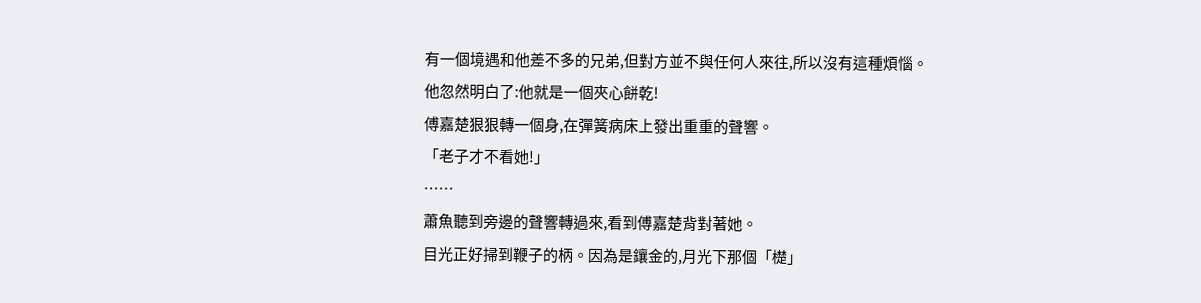有一個境遇和他差不多的兄弟,但對方並不與任何人來往,所以沒有這種煩惱。
他忽然明白了:他就是一個夾心餅乾!
傅嘉楚狠狠轉一個身,在彈簧病床上發出重重的聲響。
「老子才不看她!」
……
蕭魚聽到旁邊的聲響轉過來,看到傅嘉楚背對著她。
目光正好掃到鞭子的柄。因為是鑲金的,月光下那個「檚」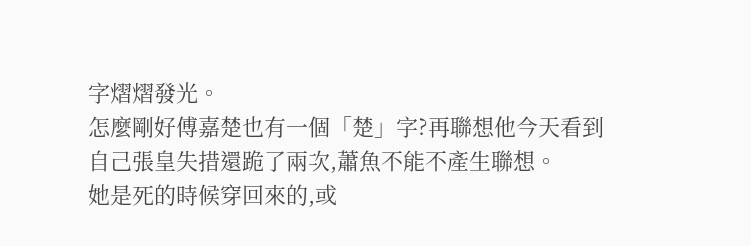字熠熠發光。
怎麼剛好傅嘉楚也有一個「楚」字?再聯想他今天看到自己張皇失措還跪了兩次,蕭魚不能不產生聯想。
她是死的時候穿回來的,或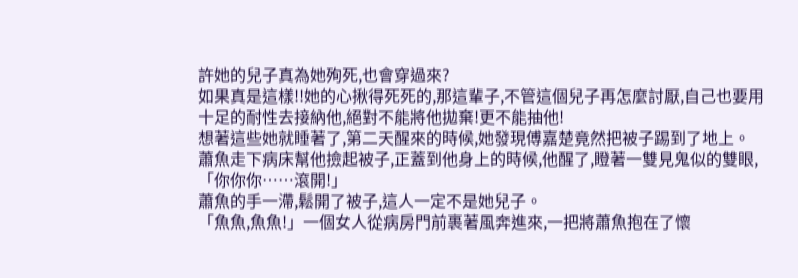許她的兒子真為她殉死,也會穿過來?
如果真是這樣!!她的心揪得死死的,那這輩子,不管這個兒子再怎麼討厭,自己也要用十足的耐性去接納他,絕對不能將他拋棄!更不能抽他!
想著這些她就睡著了,第二天醒來的時候,她發現傅嘉楚竟然把被子踢到了地上。
蕭魚走下病床幫他撿起被子,正蓋到他身上的時候,他醒了,瞪著一雙見鬼似的雙眼,「你你你……滾開!」
蕭魚的手一滯,鬆開了被子,這人一定不是她兒子。
「魚魚,魚魚!」一個女人從病房門前裹著風奔進來,一把將蕭魚抱在了懷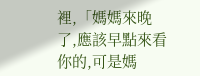裡,「媽媽來晚了,應該早點來看你的,可是媽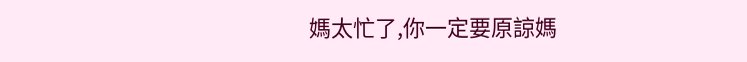媽太忙了,你一定要原諒媽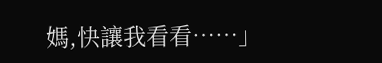媽,快讓我看看……」